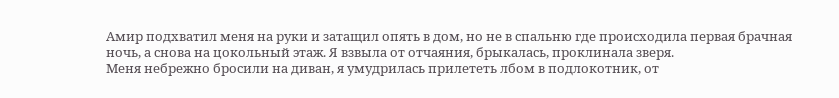Амир подхватил меня на руки и затащил опять в дом, но не в спальню где происходила первая брачная ночь, а снова на цокольный этаж. Я взвыла от отчаяния, брыкалась, проклинала зверя.
Меня небрежно бросили на диван, я умудрилась прилететь лбом в подлокотник, от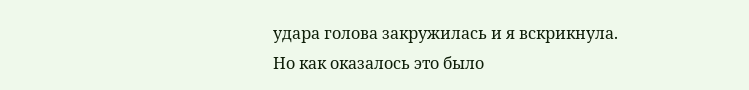удара голова закружилась и я вскрикнула.
Но как оказалось это было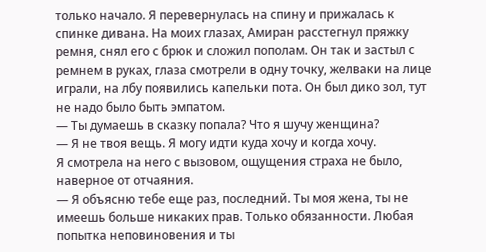только начало. Я перевернулась на спину и прижалась к спинке дивана. На моих глазах, Амиран расстегнул пряжку ремня, снял его с брюк и сложил пополам. Он так и застыл с ремнем в руках, глаза смотрели в одну точку, желваки на лице играли, на лбу появились капельки пота. Он был дико зол, тут не надо было быть эмпатом.
— Ты думаешь в сказку попала? Что я шучу женщина?
— Я не твоя вещь. Я могу идти куда хочу и когда хочу.
Я смотрела на него с вызовом, ощущения страха не было, наверное от отчаяния.
— Я объясню тебе еще раз, последний. Ты моя жена, ты не имеешь больше никаких прав. Только обязанности. Любая попытка неповиновения и ты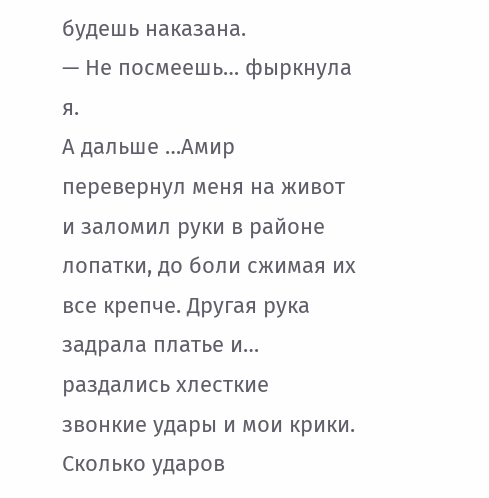будешь наказана.
— Не посмеешь… фыркнула я.
А дальше …Амир перевернул меня на живот и заломил руки в районе лопатки, до боли сжимая их все крепче. Другая рука задрала платье и… раздались хлесткие звонкие удары и мои крики. Сколько ударов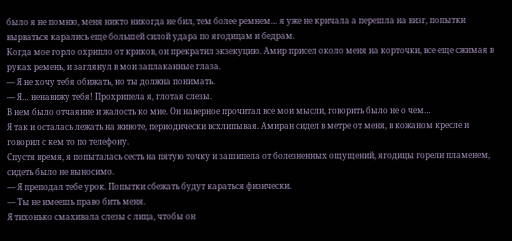было я не помню, меня никто никогда не бил, тем более ремнем… я уже не кричала а перешла на визг, попытки вырваться карались еще большей силой удара по ягодицам и бедрам.
Когда мое горло охрипло от криков, он прекратил экзекуцию. Амир присел около меня на корточки, все еще сжимая в руках ремень, и заглянул в мои заплаканные глаза.
— Я не хочу тебя обижать, но ты должна понимать.
— Я… ненавижу тебя! Прохрипела я, глотая слезы.
В нем было отчаяние и жалость ко мне. Он наверное прочитал все мои мысли, говорить было не о чем…
Я так и осталась лежать на животе, периодически всхлипывая. Амиран сидел в метре от меня, в кожаном кресле и говорил с кем то по телефону.
Спустя время, я попыталась сесть на пятую точку и зашипела от болезненных ощущений, ягодицы горели пламенем, сидеть было не выносимо.
— Я преподал тебе урок. Попытки сбежать будут караться физически.
— Ты не имеешь право бить меня.
Я тихонько смахивала слезы с лица, чтобы он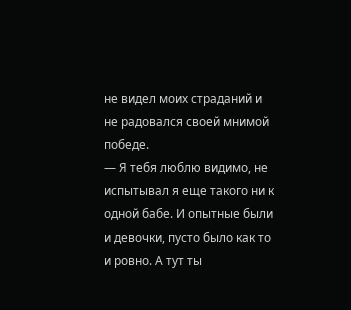не видел моих страданий и не радовался своей мнимой победе.
— Я тебя люблю видимо, не испытывал я еще такого ни к одной бабе. И опытные были и девочки, пусто было как то и ровно. А тут ты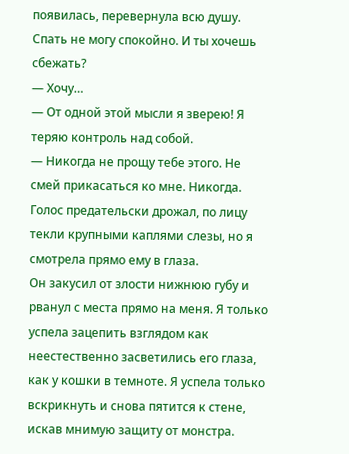появилась, перевернула всю душу. Спать не могу спокойно. И ты хочешь сбежать?
— Хочу…
— От одной этой мысли я зверею! Я теряю контроль над собой.
— Никогда не прощу тебе этого. Не смей прикасаться ко мне. Никогда.
Голос предательски дрожал, по лицу текли крупными каплями слезы, но я смотрела прямо ему в глаза.
Он закусил от злости нижнюю губу и рванул с места прямо на меня. Я только успела зацепить взглядом как неестественно засветились его глаза, как у кошки в темноте. Я успела только вскрикнуть и снова пятится к стене, искав мнимую защиту от монстра.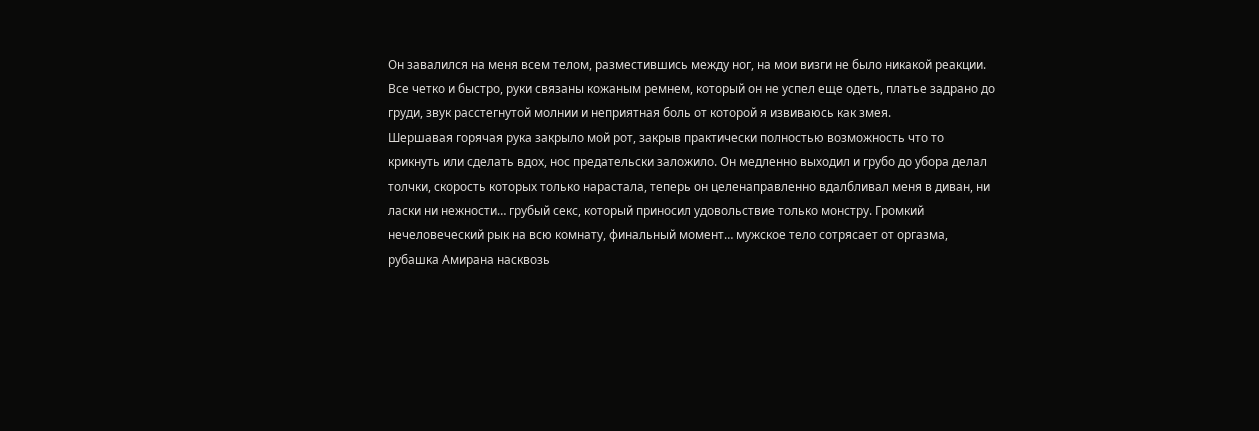Он завалился на меня всем телом, разместившись между ног, на мои визги не было никакой реакции. Все четко и быстро, руки связаны кожаным ремнем, который он не успел еще одеть, платье задрано до груди, звук расстегнутой молнии и неприятная боль от которой я извиваюсь как змея.
Шершавая горячая рука закрыло мой рот, закрыв практически полностью возможность что то крикнуть или сделать вдох, нос предательски заложило. Он медленно выходил и грубо до убора делал толчки, скорость которых только нарастала, теперь он целенаправленно вдалбливал меня в диван, ни ласки ни нежности… грубый секс, который приносил удовольствие только монстру. Громкий нечеловеческий рык на всю комнату, финальный момент… мужское тело сотрясает от оргазма, рубашка Амирана насквозь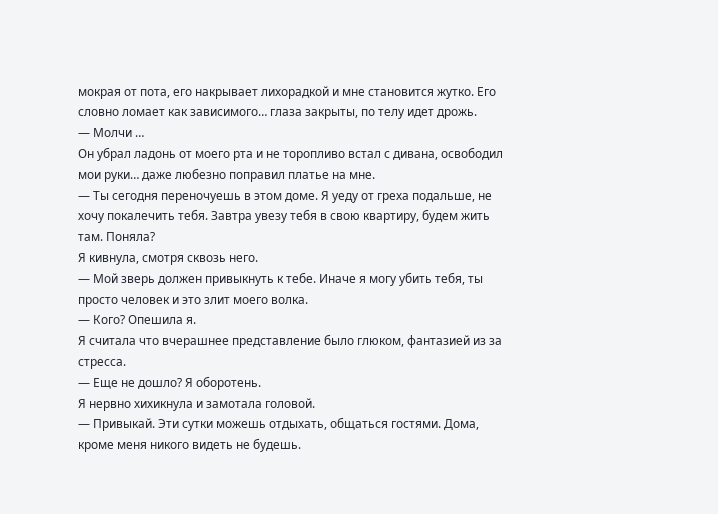мокрая от пота, его накрывает лихорадкой и мне становится жутко. Его словно ломает как зависимого… глаза закрыты, по телу идет дрожь.
— Молчи …
Он убрал ладонь от моего рта и не торопливо встал с дивана, освободил мои руки… даже любезно поправил платье на мне.
— Ты сегодня переночуешь в этом доме. Я уеду от греха подальше, не хочу покалечить тебя. Завтра увезу тебя в свою квартиру, будем жить там. Поняла?
Я кивнула, смотря сквозь него.
— Мой зверь должен привыкнуть к тебе. Иначе я могу убить тебя, ты просто человек и это злит моего волка.
— Кого? Опешила я.
Я считала что вчерашнее представление было глюком, фантазией из за стресса.
— Еще не дошло? Я оборотень.
Я нервно хихикнула и замотала головой.
— Привыкай. Эти сутки можешь отдыхать, общаться гостями. Дома, кроме меня никого видеть не будешь.